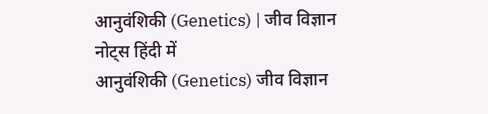आनुवंशिकी (Genetics) | जीव विज्ञान नोट्स हिंदी में
आनुवंशिकी (Genetics) जीव विज्ञान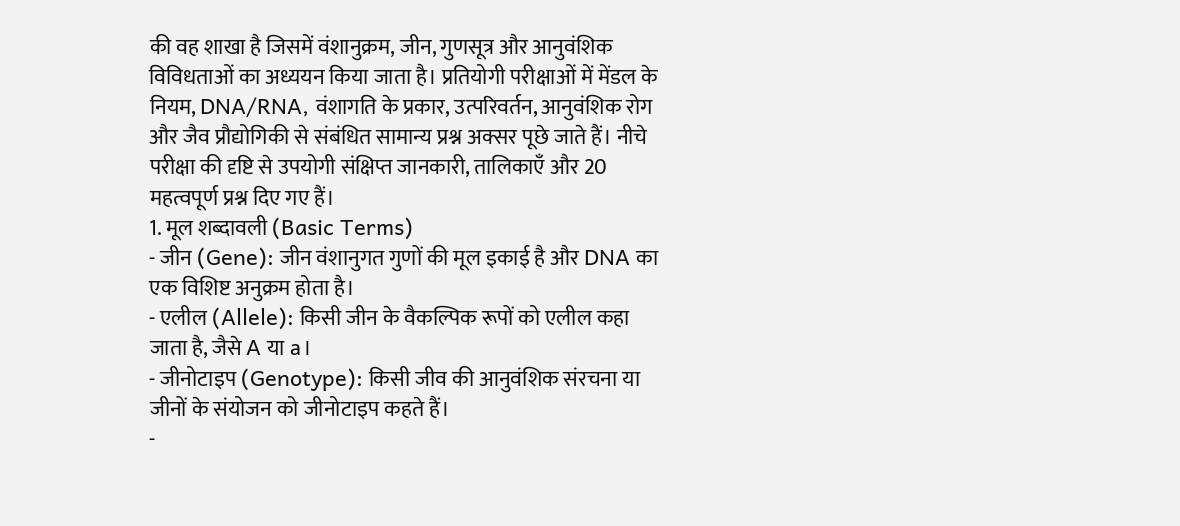की वह शाखा है जिसमें वंशानुक्रम, जीन, गुणसूत्र और आनुवंशिक विविधताओं का अध्ययन किया जाता है। प्रतियोगी परीक्षाओं में मेंडल के नियम, DNA/RNA, वंशागति के प्रकार, उत्परिवर्तन, आनुवंशिक रोग और जैव प्रौद्योगिकी से संबंधित सामान्य प्रश्न अक्सर पूछे जाते हैं। नीचे परीक्षा की दृष्टि से उपयोगी संक्षिप्त जानकारी, तालिकाएँ और 20 महत्वपूर्ण प्रश्न दिए गए हैं।
1. मूल शब्दावली (Basic Terms)
- जीन (Gene): जीन वंशानुगत गुणों की मूल इकाई है और DNA का एक विशिष्ट अनुक्रम होता है।
- एलील (Allele): किसी जीन के वैकल्पिक रूपों को एलील कहा जाता है, जैसे A या a।
- जीनोटाइप (Genotype): किसी जीव की आनुवंशिक संरचना या जीनों के संयोजन को जीनोटाइप कहते हैं।
-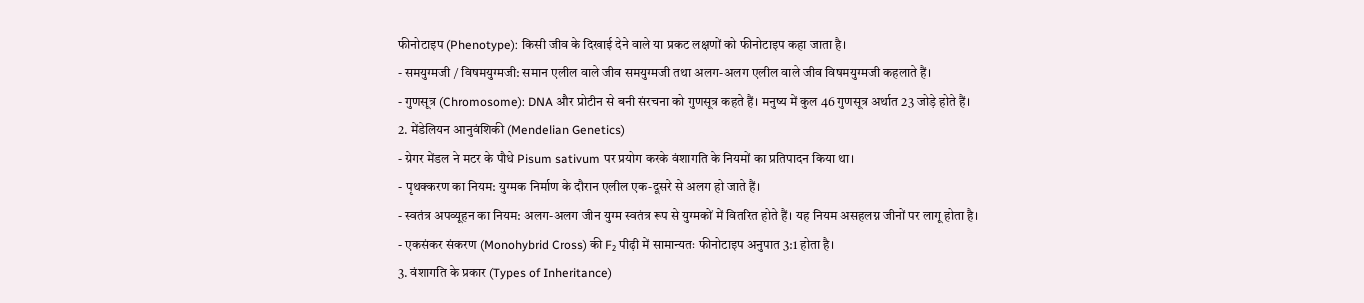फीनोटाइप (Phenotype): किसी जीव के दिखाई देने वाले या प्रकट लक्षणों को फीनोटाइप कहा जाता है।
- समयुग्मजी / विषमयुग्मजी: समान एलील वाले जीव समयुग्मजी तथा अलग-अलग एलील वाले जीव विषमयुग्मजी कहलाते हैं।
- गुणसूत्र (Chromosome): DNA और प्रोटीन से बनी संरचना को गुणसूत्र कहते हैं। मनुष्य में कुल 46 गुणसूत्र अर्थात 23 जोड़े होते हैं।
2. मेंडेलियन आनुवंशिकी (Mendelian Genetics)
- ग्रेगर मेंडल ने मटर के पौधे Pisum sativum पर प्रयोग करके वंशागति के नियमों का प्रतिपादन किया था।
- पृथक्करण का नियम: युग्मक निर्माण के दौरान एलील एक-दूसरे से अलग हो जाते हैं।
- स्वतंत्र अपव्यूहन का नियम: अलग-अलग जीन युग्म स्वतंत्र रूप से युग्मकों में वितरित होते हैं। यह नियम असहलग्न जीनों पर लागू होता है।
- एकसंकर संकरण (Monohybrid Cross) की F₂ पीढ़ी में सामान्यतः फीनोटाइप अनुपात 3:1 होता है।
3. वंशागति के प्रकार (Types of Inheritance)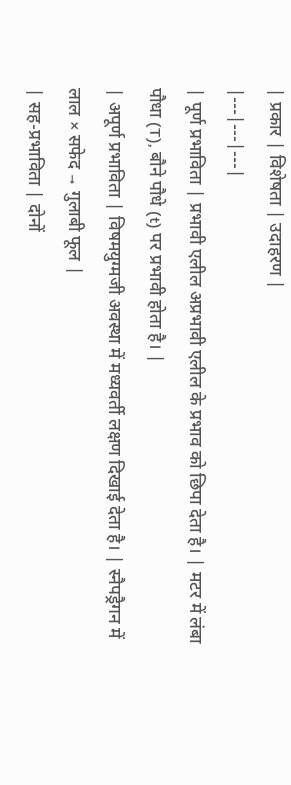| प्रकार | विशेषता | उदाहरण |
|---|---|---|
| पूर्ण प्रभाविता | प्रभावी एलील अप्रभावी एलील के प्रभाव को छिपा देता है। | मटर में लंबा पौधा (T), बौने पौधे (t) पर प्रभावी होता है। |
| अपूर्ण प्रभाविता | विषमयुग्मजी अवस्था में मध्यवर्ती लक्षण दिखाई देता है। | स्नैपड्रैगन में लाल × सफेद → गुलाबी फूल |
| सह-प्रभाविता | दोनों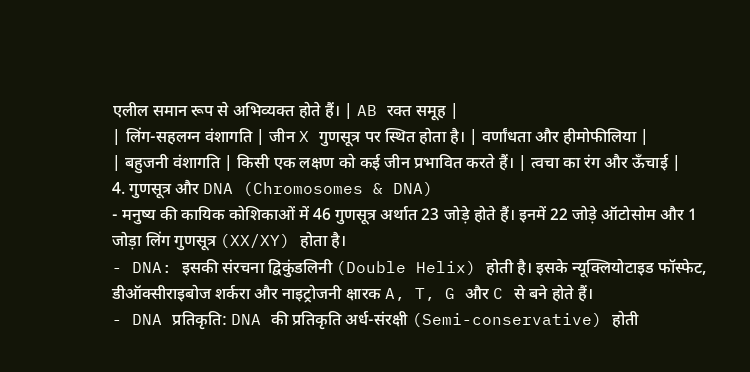एलील समान रूप से अभिव्यक्त होते हैं। | AB रक्त समूह |
| लिंग-सहलग्न वंशागति | जीन X गुणसूत्र पर स्थित होता है। | वर्णांधता और हीमोफीलिया |
| बहुजनी वंशागति | किसी एक लक्षण को कई जीन प्रभावित करते हैं। | त्वचा का रंग और ऊँचाई |
4. गुणसूत्र और DNA (Chromosomes & DNA)
- मनुष्य की कायिक कोशिकाओं में 46 गुणसूत्र अर्थात 23 जोड़े होते हैं। इनमें 22 जोड़े ऑटोसोम और 1 जोड़ा लिंग गुणसूत्र (XX/XY) होता है।
- DNA: इसकी संरचना द्विकुंडलिनी (Double Helix) होती है। इसके न्यूक्लियोटाइड फॉस्फेट, डीऑक्सीराइबोज शर्करा और नाइट्रोजनी क्षारक A, T, G और C से बने होते हैं।
- DNA प्रतिकृति: DNA की प्रतिकृति अर्ध-संरक्षी (Semi-conservative) होती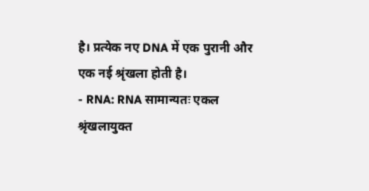है। प्रत्येक नए DNA में एक पुरानी और एक नई श्रृंखला होती है।
- RNA: RNA सामान्यतः एकल श्रृंखलायुक्त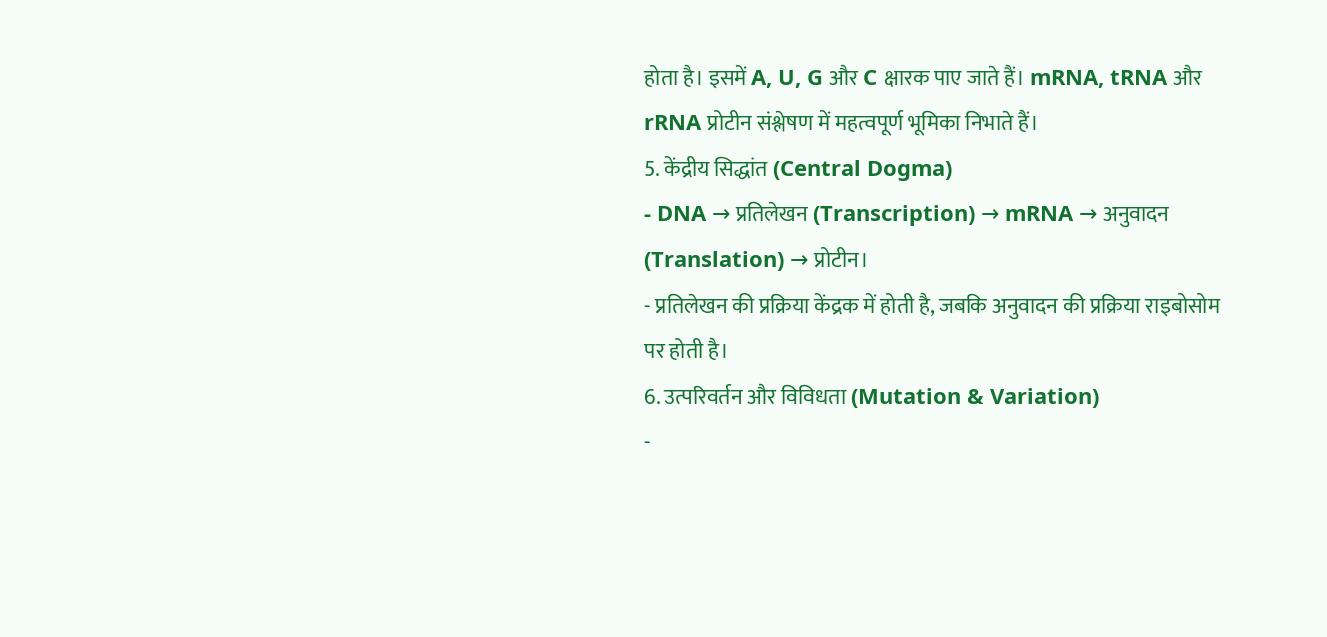होता है। इसमें A, U, G और C क्षारक पाए जाते हैं। mRNA, tRNA और rRNA प्रोटीन संश्लेषण में महत्वपूर्ण भूमिका निभाते हैं।
5. केंद्रीय सिद्धांत (Central Dogma)
- DNA → प्रतिलेखन (Transcription) → mRNA → अनुवादन (Translation) → प्रोटीन।
- प्रतिलेखन की प्रक्रिया केंद्रक में होती है, जबकि अनुवादन की प्रक्रिया राइबोसोम पर होती है।
6. उत्परिवर्तन और विविधता (Mutation & Variation)
-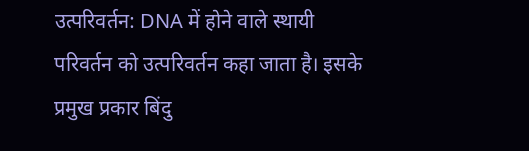उत्परिवर्तन: DNA में होने वाले स्थायी परिवर्तन को उत्परिवर्तन कहा जाता है। इसके प्रमुख प्रकार बिंदु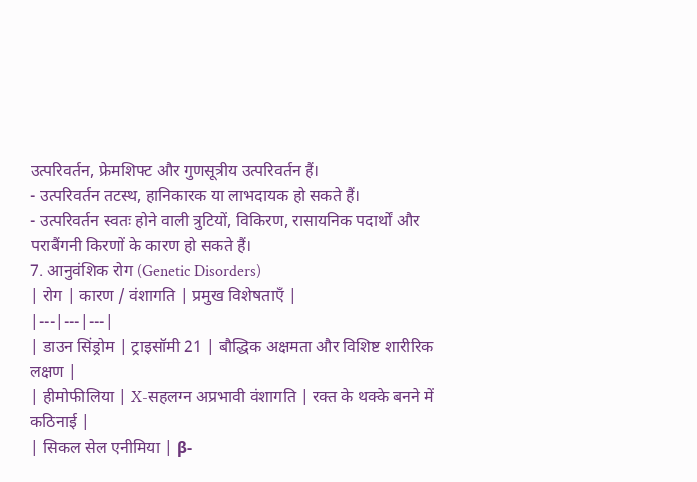उत्परिवर्तन, फ्रेमशिफ्ट और गुणसूत्रीय उत्परिवर्तन हैं।
- उत्परिवर्तन तटस्थ, हानिकारक या लाभदायक हो सकते हैं।
- उत्परिवर्तन स्वतः होने वाली त्रुटियों, विकिरण, रासायनिक पदार्थों और पराबैंगनी किरणों के कारण हो सकते हैं।
7. आनुवंशिक रोग (Genetic Disorders)
| रोग | कारण / वंशागति | प्रमुख विशेषताएँ |
|---|---|---|
| डाउन सिंड्रोम | ट्राइसॉमी 21 | बौद्धिक अक्षमता और विशिष्ट शारीरिक लक्षण |
| हीमोफीलिया | X-सहलग्न अप्रभावी वंशागति | रक्त के थक्के बनने में कठिनाई |
| सिकल सेल एनीमिया | β-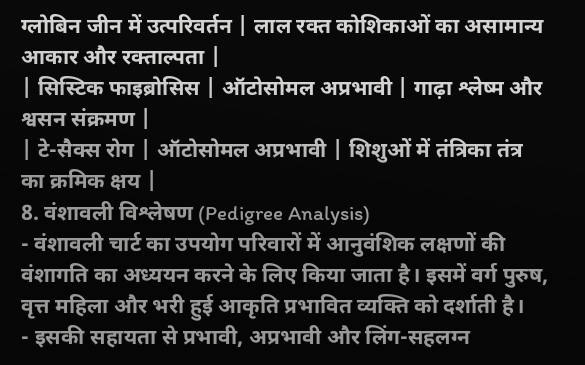ग्लोबिन जीन में उत्परिवर्तन | लाल रक्त कोशिकाओं का असामान्य आकार और रक्ताल्पता |
| सिस्टिक फाइब्रोसिस | ऑटोसोमल अप्रभावी | गाढ़ा श्लेष्म और श्वसन संक्रमण |
| टे-सैक्स रोग | ऑटोसोमल अप्रभावी | शिशुओं में तंत्रिका तंत्र का क्रमिक क्षय |
8. वंशावली विश्लेषण (Pedigree Analysis)
- वंशावली चार्ट का उपयोग परिवारों में आनुवंशिक लक्षणों की वंशागति का अध्ययन करने के लिए किया जाता है। इसमें वर्ग पुरुष, वृत्त महिला और भरी हुई आकृति प्रभावित व्यक्ति को दर्शाती है।
- इसकी सहायता से प्रभावी, अप्रभावी और लिंग-सहलग्न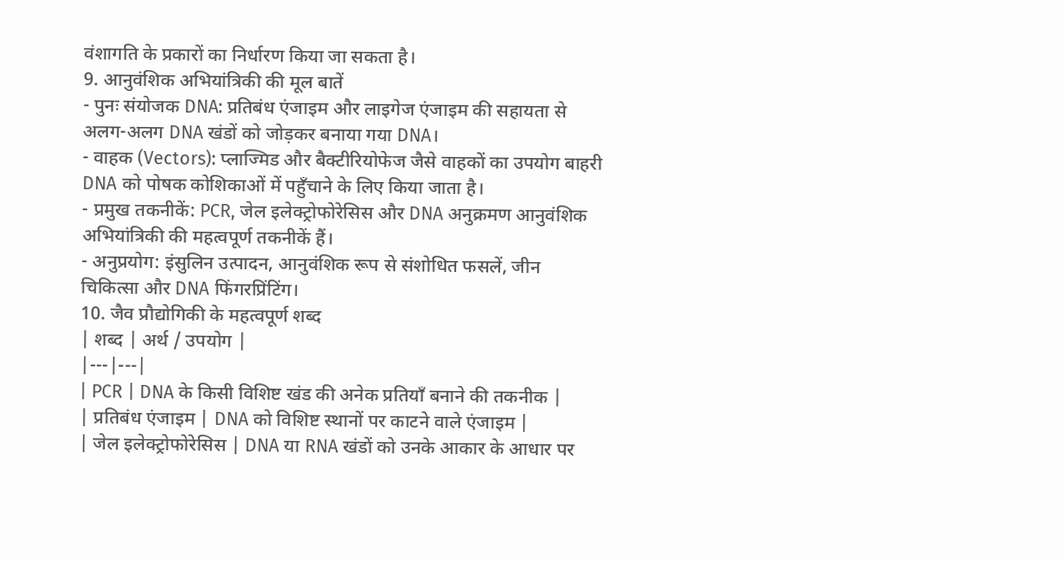वंशागति के प्रकारों का निर्धारण किया जा सकता है।
9. आनुवंशिक अभियांत्रिकी की मूल बातें
- पुनः संयोजक DNA: प्रतिबंध एंजाइम और लाइगेज एंजाइम की सहायता से अलग-अलग DNA खंडों को जोड़कर बनाया गया DNA।
- वाहक (Vectors): प्लाज्मिड और बैक्टीरियोफेज जैसे वाहकों का उपयोग बाहरी DNA को पोषक कोशिकाओं में पहुँचाने के लिए किया जाता है।
- प्रमुख तकनीकें: PCR, जेल इलेक्ट्रोफोरेसिस और DNA अनुक्रमण आनुवंशिक अभियांत्रिकी की महत्वपूर्ण तकनीकें हैं।
- अनुप्रयोग: इंसुलिन उत्पादन, आनुवंशिक रूप से संशोधित फसलें, जीन चिकित्सा और DNA फिंगरप्रिंटिंग।
10. जैव प्रौद्योगिकी के महत्वपूर्ण शब्द
| शब्द | अर्थ / उपयोग |
|---|---|
| PCR | DNA के किसी विशिष्ट खंड की अनेक प्रतियाँ बनाने की तकनीक |
| प्रतिबंध एंजाइम | DNA को विशिष्ट स्थानों पर काटने वाले एंजाइम |
| जेल इलेक्ट्रोफोरेसिस | DNA या RNA खंडों को उनके आकार के आधार पर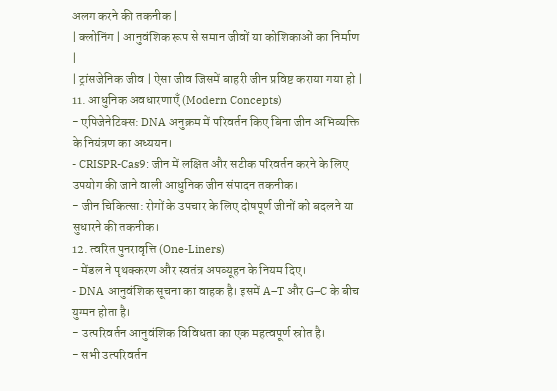अलग करने की तकनीक |
| क्लोनिंग | आनुवंशिक रूप से समान जीवों या कोशिकाओं का निर्माण |
| ट्रांसजेनिक जीव | ऐसा जीव जिसमें बाहरी जीन प्रविष्ट कराया गया हो |
11. आधुनिक अवधारणाएँ (Modern Concepts)
- एपिजेनेटिक्स: DNA अनुक्रम में परिवर्तन किए बिना जीन अभिव्यक्ति के नियंत्रण का अध्ययन।
- CRISPR-Cas9: जीन में लक्षित और सटीक परिवर्तन करने के लिए उपयोग की जाने वाली आधुनिक जीन संपादन तकनीक।
- जीन चिकित्सा: रोगों के उपचार के लिए दोषपूर्ण जीनों को बदलने या सुधारने की तकनीक।
12. त्वरित पुनरावृत्ति (One-Liners)
- मेंडल ने पृथक्करण और स्वतंत्र अपव्यूहन के नियम दिए।
- DNA आनुवंशिक सूचना का वाहक है। इसमें A–T और G–C के बीच युग्मन होता है।
- उत्परिवर्तन आनुवंशिक विविधता का एक महत्वपूर्ण स्रोत है।
- सभी उत्परिवर्तन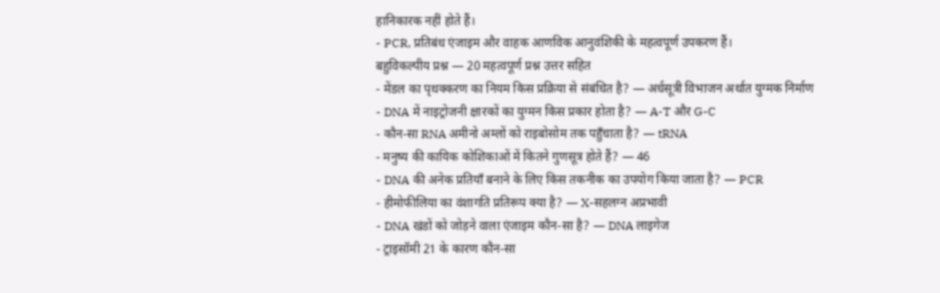हानिकारक नहीं होते हैं।
- PCR, प्रतिबंध एंजाइम और वाहक आणविक आनुवंशिकी के महत्वपूर्ण उपकरण हैं।
बहुविकल्पीय प्रश्न — 20 महत्वपूर्ण प्रश्न उत्तर सहित
- मेंडल का पृथक्करण का नियम किस प्रक्रिया से संबंधित है? — अर्धसूत्री विभाजन अर्थात युग्मक निर्माण
- DNA में नाइट्रोजनी क्षारकों का युग्मन किस प्रकार होता है? — A-T और G-C
- कौन-सा RNA अमीनो अम्लों को राइबोसोम तक पहुँचाता है? — tRNA
- मनुष्य की कायिक कोशिकाओं में कितने गुणसूत्र होते हैं? — 46
- DNA की अनेक प्रतियाँ बनाने के लिए किस तकनीक का उपयोग किया जाता है? — PCR
- हीमोफीलिया का वंशागति प्रतिरूप क्या है? — X-सहलग्न अप्रभावी
- DNA खंडों को जोड़ने वाला एंजाइम कौन-सा है? — DNA लाइगेज
- ट्राइसॉमी 21 के कारण कौन-सा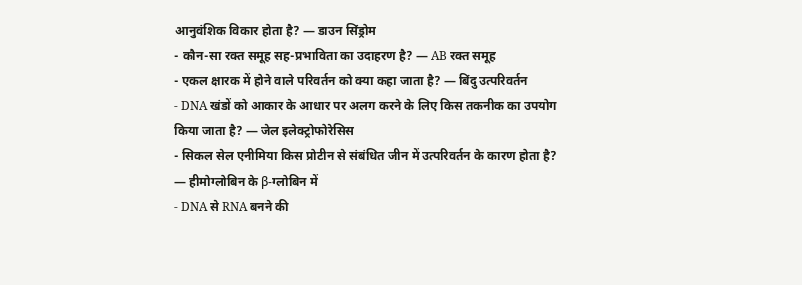आनुवंशिक विकार होता है? — डाउन सिंड्रोम
- कौन-सा रक्त समूह सह-प्रभाविता का उदाहरण है? — AB रक्त समूह
- एकल क्षारक में होने वाले परिवर्तन को क्या कहा जाता है? — बिंदु उत्परिवर्तन
- DNA खंडों को आकार के आधार पर अलग करने के लिए किस तकनीक का उपयोग किया जाता है? — जेल इलेक्ट्रोफोरेसिस
- सिकल सेल एनीमिया किस प्रोटीन से संबंधित जीन में उत्परिवर्तन के कारण होता है? — हीमोग्लोबिन के β-ग्लोबिन में
- DNA से RNA बनने की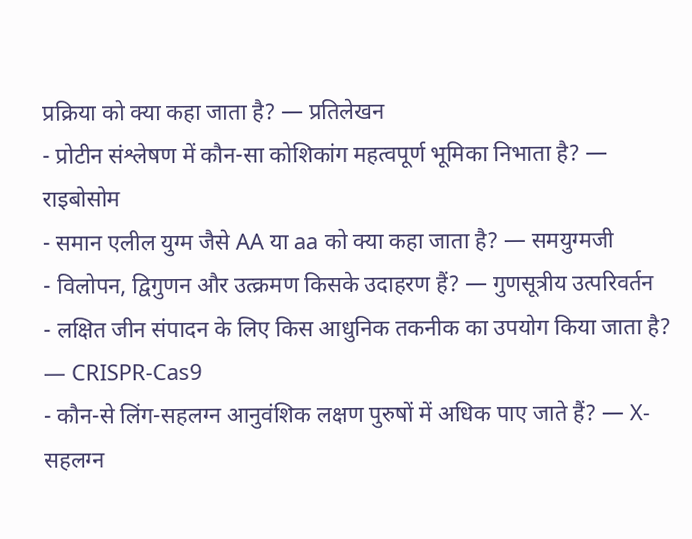प्रक्रिया को क्या कहा जाता है? — प्रतिलेखन
- प्रोटीन संश्लेषण में कौन-सा कोशिकांग महत्वपूर्ण भूमिका निभाता है? — राइबोसोम
- समान एलील युग्म जैसे AA या aa को क्या कहा जाता है? — समयुग्मजी
- विलोपन, द्विगुणन और उत्क्रमण किसके उदाहरण हैं? — गुणसूत्रीय उत्परिवर्तन
- लक्षित जीन संपादन के लिए किस आधुनिक तकनीक का उपयोग किया जाता है? — CRISPR-Cas9
- कौन-से लिंग-सहलग्न आनुवंशिक लक्षण पुरुषों में अधिक पाए जाते हैं? — X-सहलग्न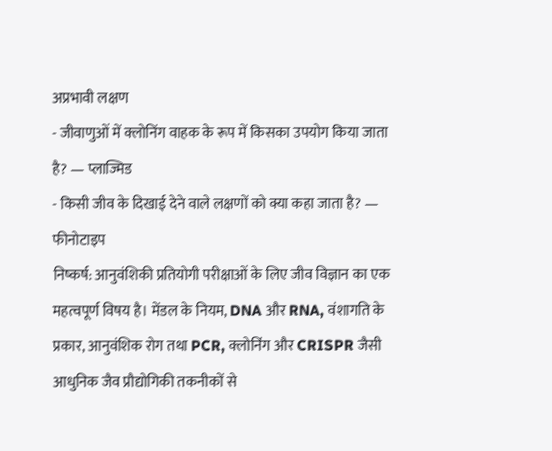अप्रभावी लक्षण
- जीवाणुओं में क्लोनिंग वाहक के रूप में किसका उपयोग किया जाता है? — प्लाज्मिड
- किसी जीव के दिखाई देने वाले लक्षणों को क्या कहा जाता है? — फीनोटाइप
निष्कर्ष: आनुवंशिकी प्रतियोगी परीक्षाओं के लिए जीव विज्ञान का एक महत्वपूर्ण विषय है। मेंडल के नियम, DNA और RNA, वंशागति के प्रकार, आनुवंशिक रोग तथा PCR, क्लोनिंग और CRISPR जैसी आधुनिक जैव प्रौद्योगिकी तकनीकों से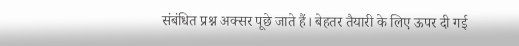संबंधित प्रश्न अक्सर पूछे जाते हैं। बेहतर तैयारी के लिए ऊपर दी गई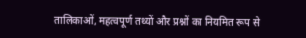तालिकाओं, महत्वपूर्ण तथ्यों और प्रश्नों का नियमित रूप से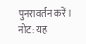पुनरावर्तन करें।
नोट: यह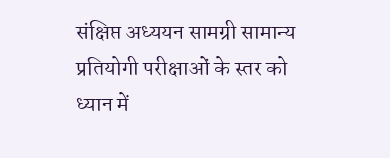संक्षिप्त अध्ययन सामग्री सामान्य प्रतियोगी परीक्षाओं के स्तर को ध्यान में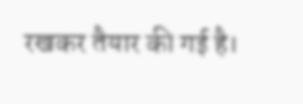रखकर तैयार की गई है।